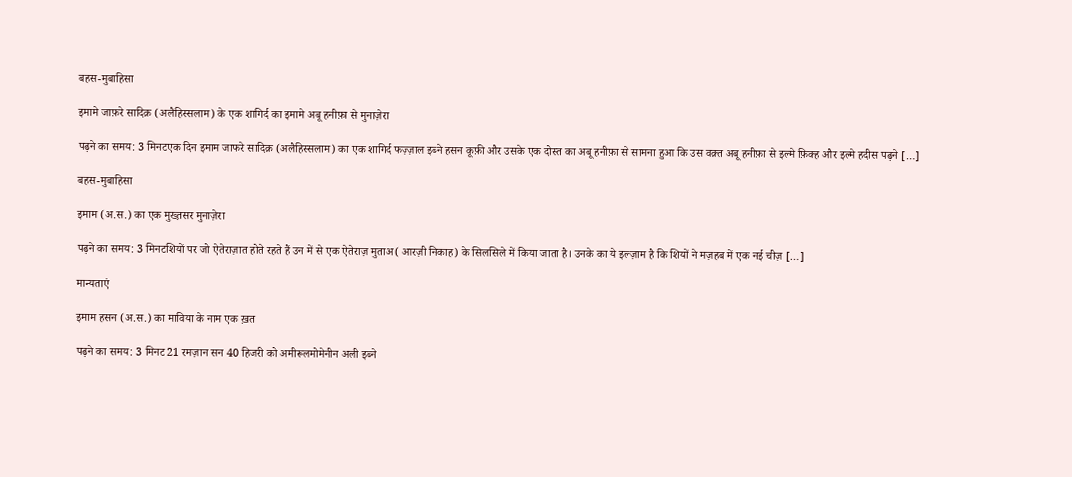बहस-मुबाहिसा

इमामे जाफ़रे सादिक़ (अलैहिस्सलाम) के एक शागिर्द का इमामे अबू हनीफ़ा से मुनाज़ेरा

पढ़ने का समय: 3 मिनटएक दिन इमाम जाफरे सादिक़ (अलैहिस्सलाम) का एक शागिर्द फज़्ज़ाल इब्ने हसन कूफ़ी और उसके एक दोस्त का अबू हनीफ़ा से सामना हुआ कि उस वक़्त अबू हनीफ़ा से इल्मे फ़िक्ह और इल्मे हदीस पढ़ने […]

बहस-मुबाहिसा

इमाम (अ.स.) का एक मुख्त़सर मुनाज़ेरा

पढ़ने का समय: 3 मिनटशियों पर जो ऐतेराज़ात होते रहते हैं उन में से एक ऐतेराज़ मुताअ( आरज़ी निकाह) के सिलसिले में किया जाता है। उनके का ये इल्ज़ाम है कि शियों ने मज़हब में एक नई चीज़ […]

मान्यताएं

इमाम हसन (अ.स.) का माविया के नाम एक ख़त

पढ़ने का समय: 3 मिनट21 रमज़ान सन 40 हिजरी को अमीरूलमोमेनीन अली इब्ने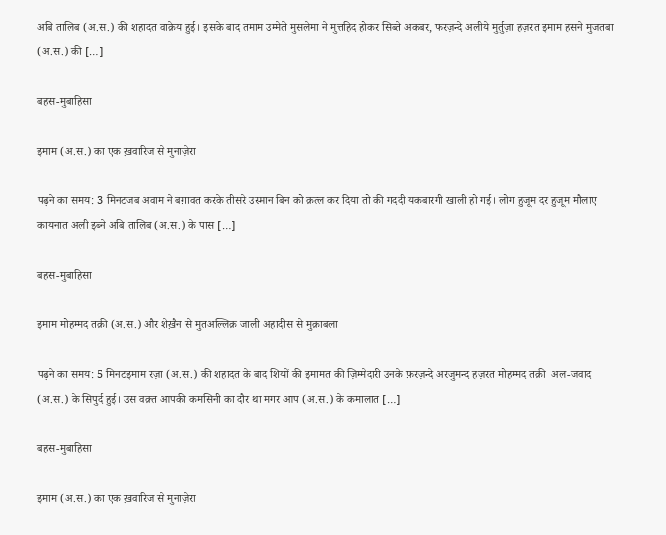अबि तालिब (अ.स.) की शहादत वाक़ेय हुई। इसके बाद तमाम उम्मेते मुसलेमा ने मुत्तहिद होकर सिब्ते अकबर, फरज़न्दे अलीये मुर्तुज़ा हज़रत इमाम हसने मुजतबा (अ.स.) की […]

बहस-मुबाहिसा

इमाम (अ.स.) का एक ख़वारिज से मुनाज़ेरा

पढ़ने का समय: 3 मिनटजब अवाम ने बग़ावत करके तीसरे उस्मान बिन को क़त्ल कर दिया तो की गददी यकबारगी खाली हो गई। लोग हुजूम दर हुजूम मौलाए कायनात अली इब्ने अबि तालिब (अ.स.) के पास […]

बहस-मुबाहिसा

इमाम मोहम्मद तक़ी (अ.स.) और शेख़ैन से मुतअल्लिक़ जाली अहादीस से मुक़ाबला

पढ़ने का समय: 5 मिनटइमाम रज़ा (अ.स.) की शहादत के बाद शियों की इमामत की ज़िम्मेदारी उनके फ़रज़न्दे अरजुमन्द हज़रत मोहम्मद तक़ी  अल-जवाद (अ.स.) के सिपुर्द हुई। उस वक़्त आपकी कमसिनी का दौर था मगर आप (अ.स.) के कमालात […]

बहस-मुबाहिसा

इमाम (अ.स.) का एक ख़वारिज से मुनाज़ेरा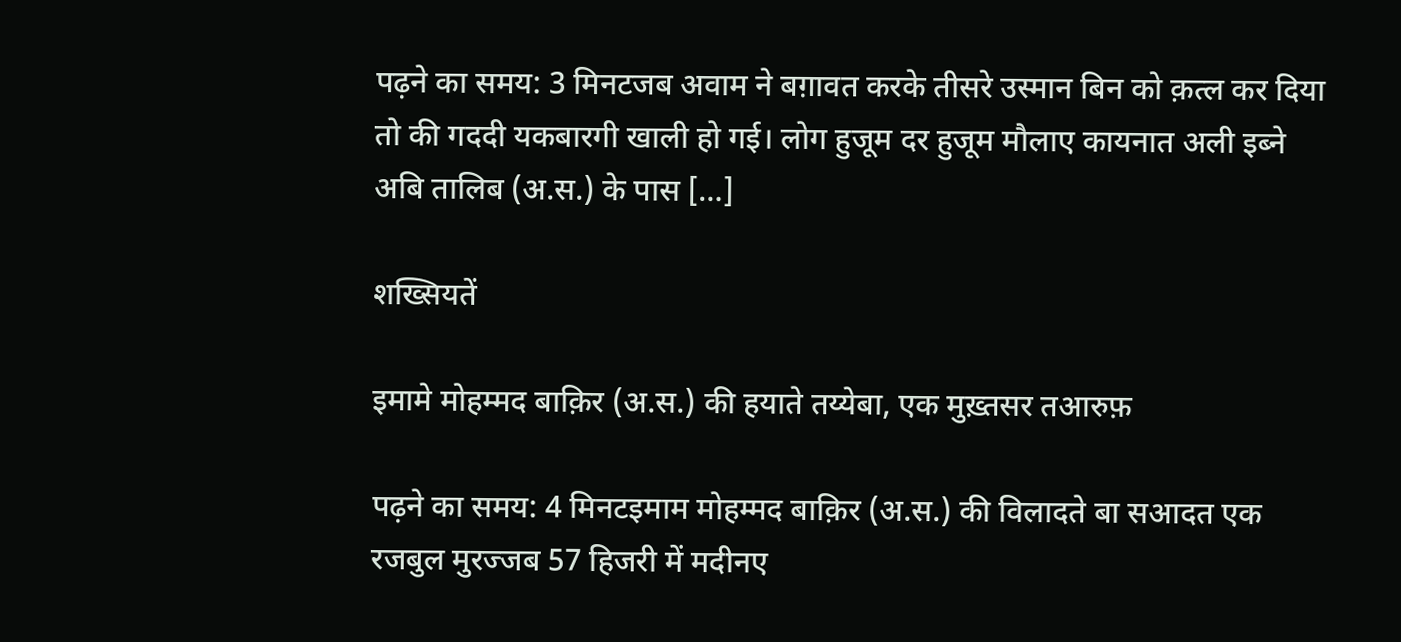पढ़ने का समय: 3 मिनटजब अवाम ने बग़ावत करके तीसरे उस्मान बिन को क़त्ल कर दिया तो की गददी यकबारगी खाली हो गई। लोग हुजूम दर हुजूम मौलाए कायनात अली इब्ने अबि तालिब (अ.स.) के पास […]

शख्सियतें

इमामे मोहम्मद बाक़िर (अ.स.) की हयाते तय्येबा, एक मुख़्तसर तआरुफ़

पढ़ने का समय: 4 मिनटइमाम मोहम्मद बाक़िर (अ.स.) की विलादते बा सआदत एक रजबुल मुरज्जब 57 हिजरी में मदीनए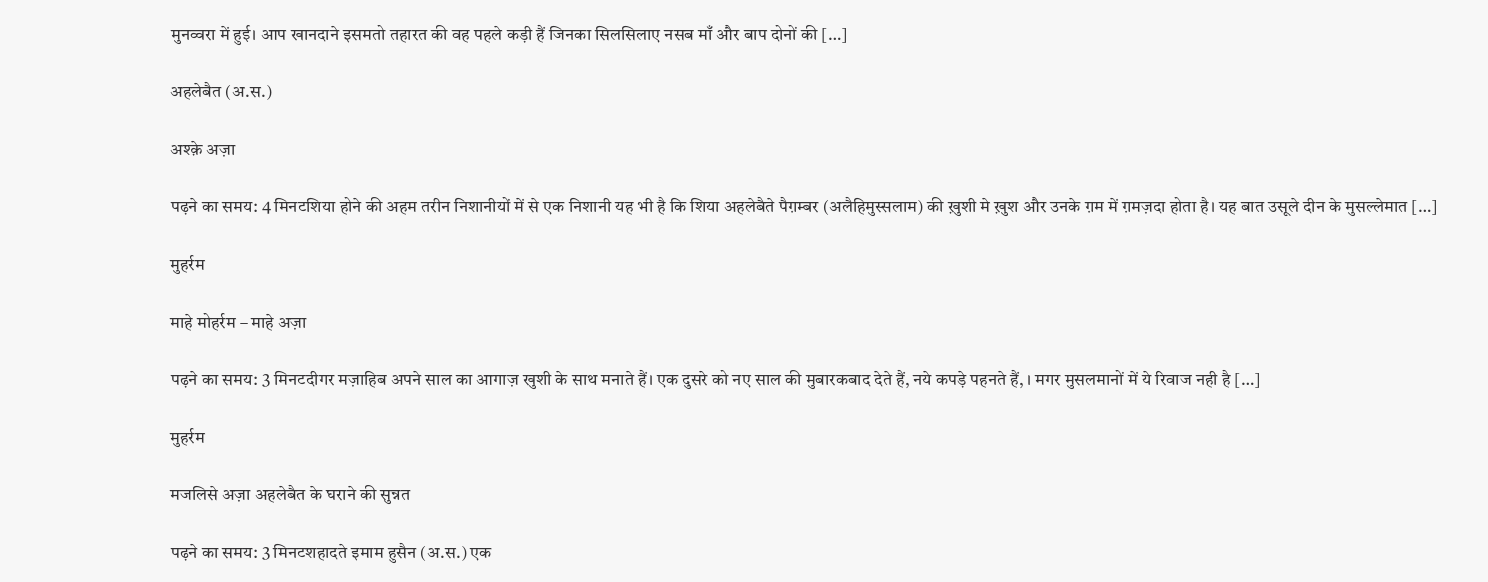मुनव्वरा में हुई। आप खानदाने इसमतो तहारत की वह पहले कड़ी हैं जिनका सिलसिलाए नसब माँ और बाप दोनों की […]

अहलेबैत (अ.स.)

अश्क़े अज़ा

पढ़ने का समय: 4 मिनटशिया होने की अहम तरीन निशानीयों में से एक निशानी यह भी है कि शिया अहलेबैते पैग़म्बर (अलैहिमुस्सलाम) की ख़ुशी मे ख़ुश और उनके ग़म में ग़मज़दा होता है। यह बात उसूले दीन के मुसल्लेमात […]

मुहर्रम

माहे मोहर्रम – माहे अज़ा

पढ़ने का समय: 3 मिनटदीगर मज़ाहिब अपने साल का आगाज़ खुशी के साथ मनाते हैं। एक दुसरे को नए साल की मुबारकबाद देते हैं, नये कपड़े पहनते हैं, । मगर मुसलमानों में ये रिवाज नही है […]

मुहर्रम

मजलिसे अज़ा अहलेबैत के घराने की सुन्नत

पढ़ने का समय: 3 मिनटशहादते इमाम हुसैन (अ.स.) एक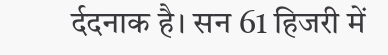र्ददनाक है। सन 61 हिजरी में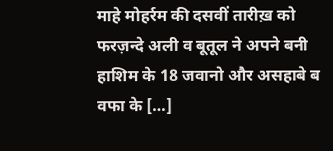माहे मोहर्रम की दसवीं तारीख़ को फरज़न्दे अली व बूतूल ने अपने बनी हाशिम के 18 जवानो और असहाबे ब वफा के […]